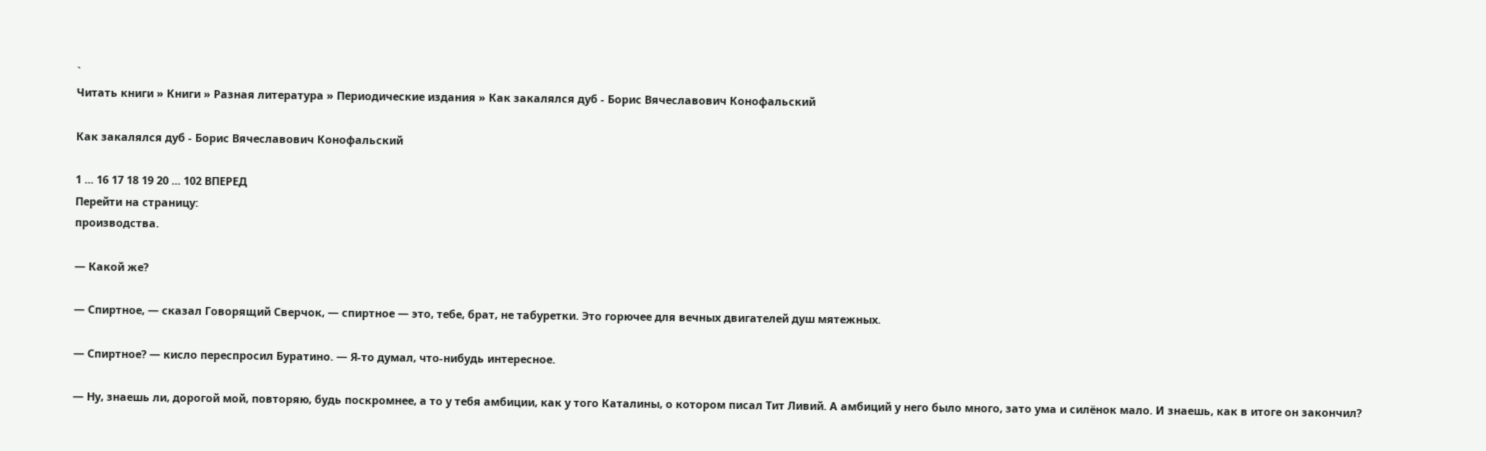`
Читать книги » Книги » Разная литература » Периодические издания » Как закалялся дуб - Борис Вячеславович Конофальский

Как закалялся дуб - Борис Вячеславович Конофальский

1 ... 16 17 18 19 20 ... 102 ВПЕРЕД
Перейти на страницу:
производства.

— Какой же?

— Спиртное, — сказал Говорящий Сверчок, — спиртное — это, тебе, брат, не табуретки. Это горючее для вечных двигателей душ мятежных.

— Спиртное? — кисло переспросил Буратино. — Я-то думал, что-нибудь интересное.

— Ну, знаешь ли, дорогой мой, повторяю, будь поскромнее, а то у тебя амбиции, как у того Каталины, о котором писал Тит Ливий. А амбиций у него было много, зато ума и силёнок мало. И знаешь, как в итоге он закончил?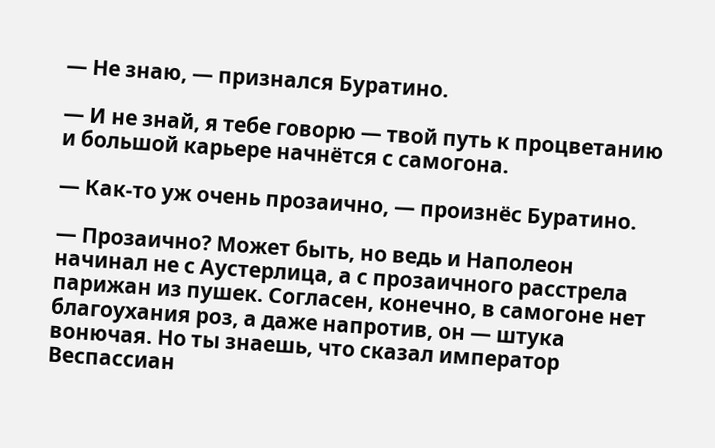— Не знаю, — признался Буратино.

— И не знай, я тебе говорю — твой путь к процветанию и большой карьере начнётся с самогона.

— Как-то уж очень прозаично, — произнёс Буратино.

— Прозаично? Может быть, но ведь и Наполеон начинал не с Аустерлица, а с прозаичного расстрела парижан из пушек. Согласен, конечно, в самогоне нет благоухания роз, а даже напротив, он — штука вонючая. Но ты знаешь, что сказал император Веспассиан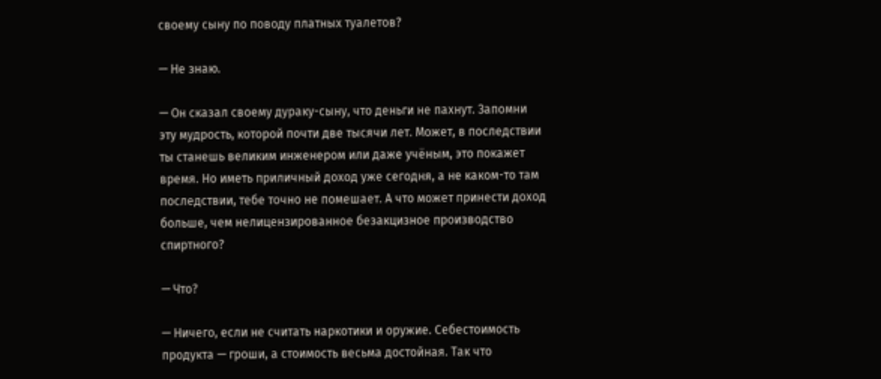своему сыну по поводу платных туалетов?

— Не знаю.

— Он сказал своему дураку-сыну, что деньги не пахнут. Запомни эту мудрость, которой почти две тысячи лет. Может, в последствии ты станешь великим инженером или даже учёным, это покажет время. Но иметь приличный доход уже сегодня, а не каком-то там последствии, тебе точно не помешает. А что может принести доход больше, чем нелицензированное безакцизное производство спиртного?

— Что?

— Ничего, если не считать наркотики и оружие. Себестоимость продукта — гроши, а стоимость весьма достойная. Так что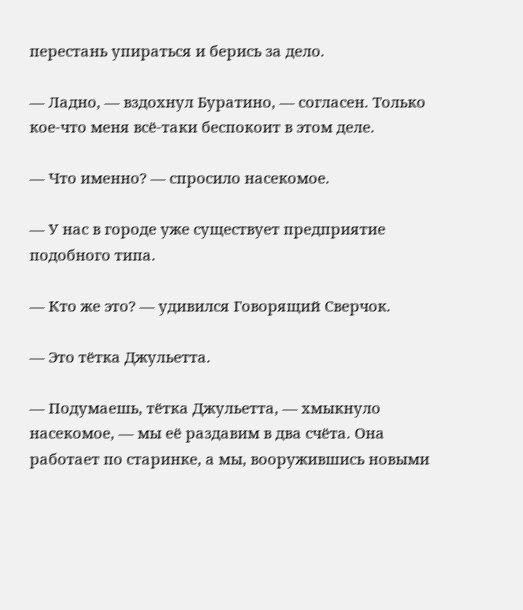перестань упираться и берись за дело.

— Ладно, — вздохнул Буратино, — согласен. Только кое-что меня всё-таки беспокоит в этом деле.

— Что именно? — спросило насекомое.

— У нас в городе уже существует предприятие подобного типа.

— Кто же это? — удивился Говорящий Сверчок.

— Это тётка Джульетта.

— Подумаешь, тётка Джульетта, — хмыкнуло насекомое, — мы её раздавим в два счёта. Она работает по старинке, а мы, вооружившись новыми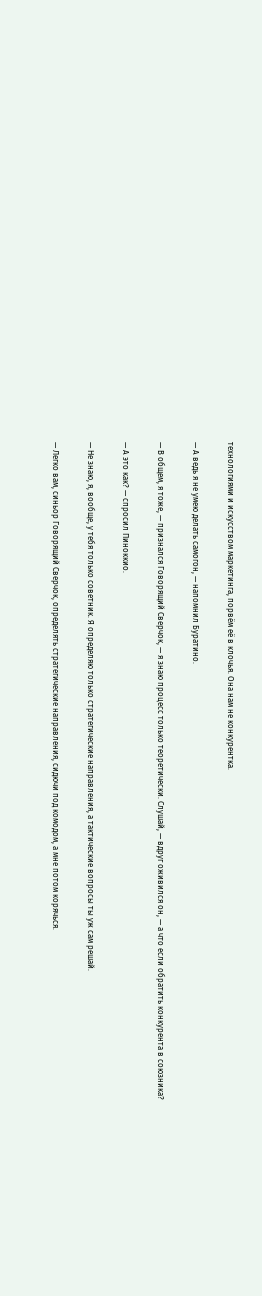технологиями и искусством маркетинга, порвём её в клочья. Она нам не конкурентка.

— А ведь я не умею делать самогон, — напомнил Буратино.

— В общем, я тоже, — признался Говорящий Сверчок, — я знаю процесс только теоретически. Слушай, — вдруг оживился он, — а что если обратить конкурента в союзника?

— А это как? — спросил Пиноккио.

— Не знаю, я, вообще, у тебя только советник. Я определяю только стратегические направления, а тактические вопросы ты уж сам решай.

— Легко вам, синьор Говорящий Сверчок, определять стратегические направления, сидючи под комодом, а мне потом корячься.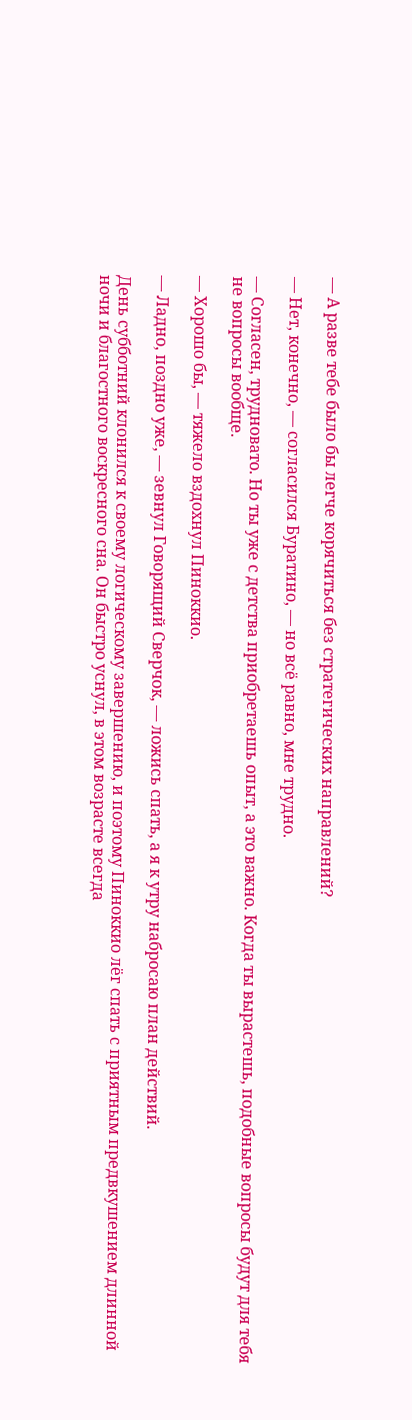— А разве тебе было бы легче корячиться без стратегических направлений?

— Нет, конечно, — согласился Буратино, — но всё равно, мне трудно.

— Согласен, трудновато. Но ты уже с детства приобретаешь опыт, а это важно. Когда ты вырастешь, подобные вопросы будут для тебя не вопросы вообще.

— Хорошо бы, — тяжело вздохнул Пиноккио.

— Ладно, поздно уже, — зевнул Говорящий Сверчок, — ложись спать, а я к утру набросаю план действий.

День субботний клонился к своему логическому завершению, и поэтому Пиноккио лёг спать с приятным предвкушением длинной ночи и благостного воскресного сна. Он быстро уснул, в этом возрасте всегда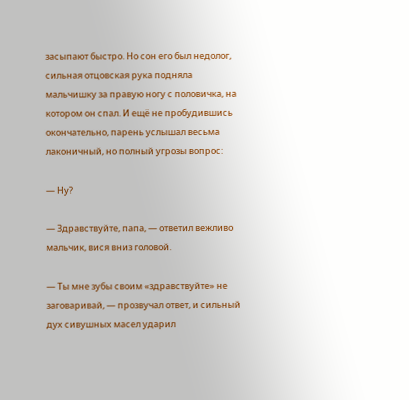засыпают быстро. Но сон его был недолог, сильная отцовская рука подняла мальчишку за правую ногу с половичка, на котором он спал. И ещё не пробудившись окончательно, парень услышал весьма лаконичный, но полный угрозы вопрос:

— Ну?

— Здравствуйте, папа, — ответил вежливо мальчик, вися вниз головой.

— Ты мне зубы своим «здравствуйте» не заговаривай, — прозвучал ответ, и сильный дух сивушных масел ударил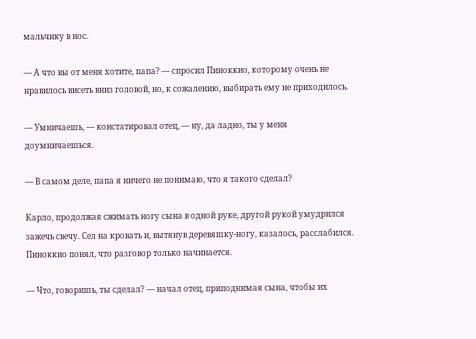мальчику в нос.

— А что вы от меня хотите, папа? — спросил Пиноккио, которому очень не нравилось висеть вниз головой, но, к сожалению, выбирать ему не приходилось.

— Умничаешь, — констатировал отец, — ну, да ладно, ты у меня доумничаешься.

— В самом деле, папа я ничего не понимаю, что я такого сделал?

Карло, продолжая сжимать ногу сына в одной руке, другой рукой умудрился зажечь свечу. Сел на кровать и, вытянув деревяшку-ногу, казалось, расслабился. Пиноккио понял, что разговор только начинается.

— Что, говоришь, ты сделал? — начал отец, приподнимая сына, чтобы их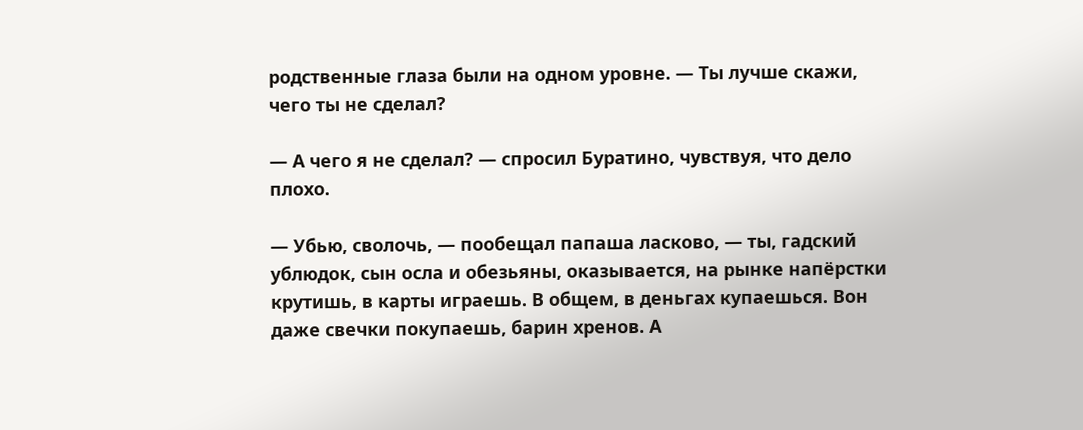родственные глаза были на одном уровне. — Ты лучше скажи, чего ты не сделал?

— А чего я не сделал? — спросил Буратино, чувствуя, что дело плохо.

— Убью, сволочь, — пообещал папаша ласково, — ты, гадский ублюдок, сын осла и обезьяны, оказывается, на рынке напёрстки крутишь, в карты играешь. В общем, в деньгах купаешься. Вон даже свечки покупаешь, барин хренов. А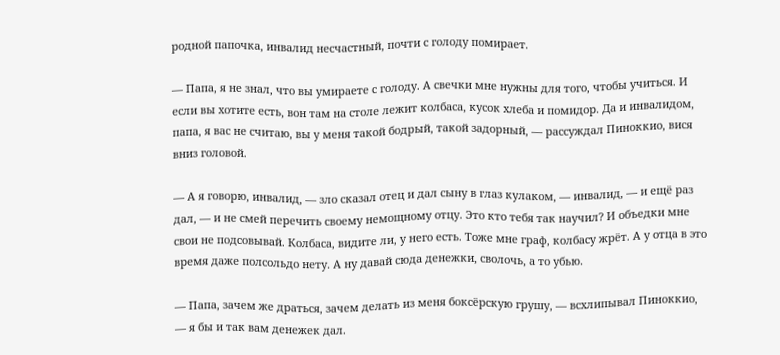родной папочка, инвалид несчастный, почти с голоду помирает.

— Папа, я не знал, что вы умираете с голоду. А свечки мне нужны для того, чтобы учиться. И если вы хотите есть, вон там на столе лежит колбаса, кусок хлеба и помидор. Да и инвалидом, папа, я вас не считаю, вы у меня такой бодрый, такой задорный, — рассуждал Пиноккио, вися вниз головой.

— А я говорю, инвалид, — зло сказал отец и дал сыну в глаз кулаком, — инвалид, — и ещё раз дал, — и не смей перечить своему немощному отцу. Это кто тебя так научил? И объедки мне свои не подсовывай. Колбаса, видите ли, у него есть. Тоже мне граф, колбасу жрёт. А у отца в это время даже полсольдо нету. А ну давай сюда денежки, сволочь, а то убью.

— Папа, зачем же драться, зачем делать из меня боксёрскую грушу, — всхлипывал Пиноккио, — я бы и так вам денежек дал.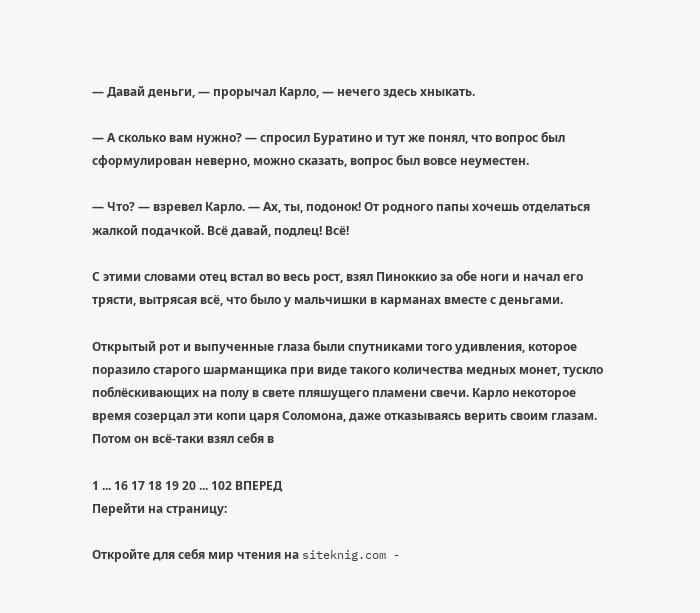— Давай деньги, — прорычал Карло, — нечего здесь хныкать.

— А сколько вам нужно? — спросил Буратино и тут же понял, что вопрос был сформулирован неверно, можно сказать, вопрос был вовсе неуместен.

— Что? — взревел Карло. — Ах, ты, подонок! От родного папы хочешь отделаться жалкой подачкой. Всё давай, подлец! Всё!

С этими словами отец встал во весь рост, взял Пиноккио за обе ноги и начал его трясти, вытрясая всё, что было у мальчишки в карманах вместе с деньгами.

Открытый рот и выпученные глаза были спутниками того удивления, которое поразило старого шарманщика при виде такого количества медных монет, тускло поблёскивающих на полу в свете пляшущего пламени свечи. Карло некоторое время созерцал эти копи царя Соломона, даже отказываясь верить своим глазам. Потом он всё-таки взял себя в

1 ... 16 17 18 19 20 ... 102 ВПЕРЕД
Перейти на страницу:

Откройте для себя мир чтения на siteknig.com -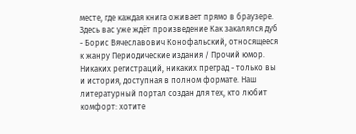месте, где каждая книга оживает прямо в браузере. Здесь вас уже ждёт произведение Как закалялся дуб - Борис Вячеславович Конофальский, относящееся к жанру Периодические издания / Прочий юмор. Никаких регистраций, никаких преград - только вы и история, доступная в полном формате. Наш литературный портал создан для тех, кто любит комфорт: хотите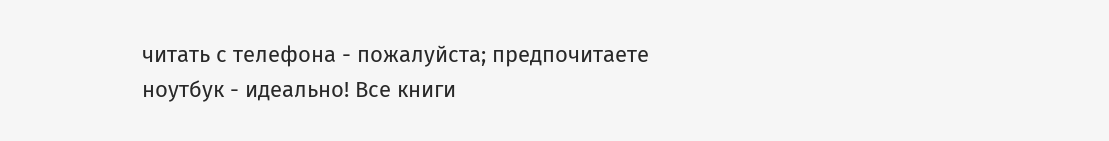читать с телефона - пожалуйста; предпочитаете ноутбук - идеально! Все книги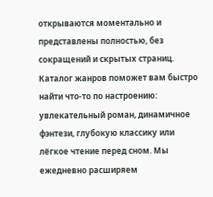открываются моментально и представлены полностью, без сокращений и скрытых страниц. Каталог жанров поможет вам быстро найти что-то по настроению: увлекательный роман, динамичное фэнтези, глубокую классику или лёгкое чтение перед сном. Мы ежедневно расширяем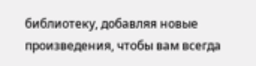библиотеку, добавляя новые произведения, чтобы вам всегда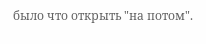было что открыть "на потом".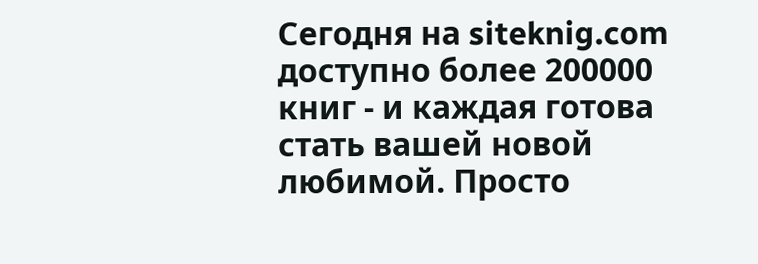Сегодня на siteknig.com доступно более 200000 книг - и каждая готова стать вашей новой любимой. Просто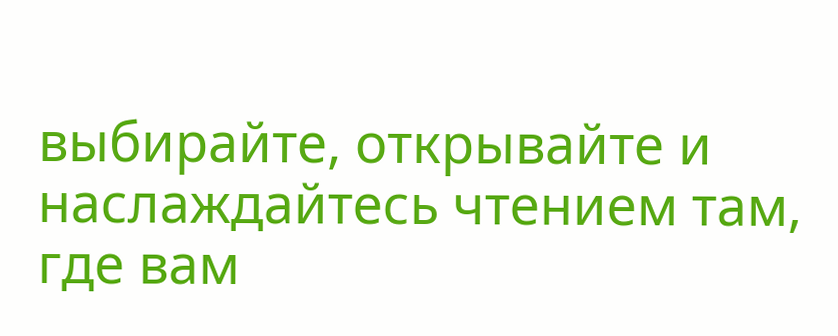выбирайте, открывайте и наслаждайтесь чтением там, где вам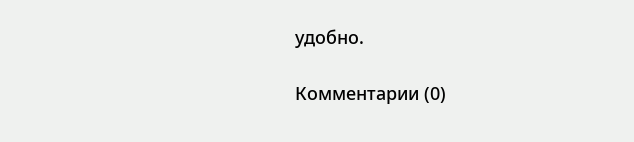удобно.

Комментарии (0)